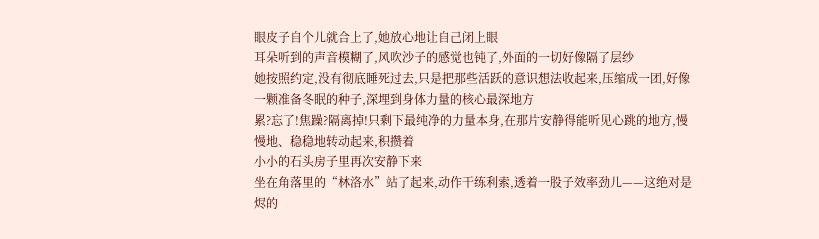眼皮子自个儿就合上了,她放心地让自己闭上眼
耳朵听到的声音模糊了,风吹沙子的感觉也钝了,外面的一切好像隔了层纱
她按照约定,没有彻底睡死过去,只是把那些活跃的意识想法收起来,压缩成一团,好像一颗准备冬眠的种子,深埋到身体力量的核心最深地方
累?忘了!焦躁?隔离掉!只剩下最纯净的力量本身,在那片安静得能听见心跳的地方,慢慢地、稳稳地转动起来,积攒着
小小的石头房子里再次安静下来
坐在角落里的“林洛水”站了起来,动作干练利索,透着一股子效率劲儿——这绝对是烬的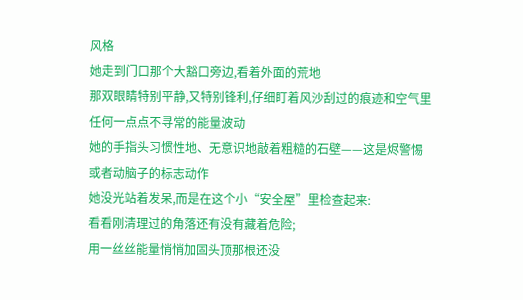风格
她走到门口那个大豁口旁边,看着外面的荒地
那双眼睛特别平静,又特别锋利,仔细盯着风沙刮过的痕迹和空气里任何一点点不寻常的能量波动
她的手指头习惯性地、无意识地敲着粗糙的石壁——这是烬警惕或者动脑子的标志动作
她没光站着发呆,而是在这个小“安全屋”里检查起来:
看看刚清理过的角落还有没有藏着危险;
用一丝丝能量悄悄加固头顶那根还没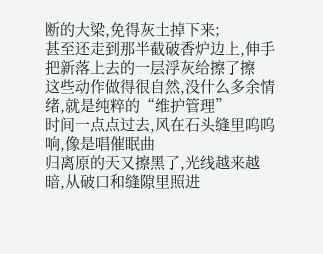断的大梁,免得灰土掉下来;
甚至还走到那半截破香炉边上,伸手把新落上去的一层浮灰给擦了擦
这些动作做得很自然,没什么多余情绪,就是纯粹的“维护管理”
时间一点点过去,风在石头缝里呜呜响,像是唱催眠曲
归离原的天又擦黑了,光线越来越暗,从破口和缝隙里照进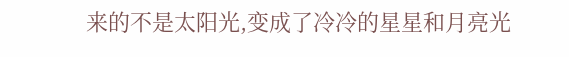来的不是太阳光,变成了冷冷的星星和月亮光